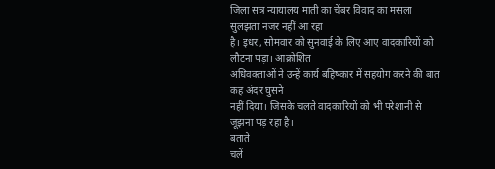जिला सत्र न्यायालय माती का चेंबर विवाद का मसला सुलझता नजर नहीं आ रहा
है। इधर, सोमवार को सुनवाई के लिए आए वादकारियों को लौटना पड़ा। आक्रोशित
अधिवक्ताओं ने उन्हें कार्य बहिष्कार में सहयोग करने की बात कह अंदर घुसने
नहीं दिया। जिसके चलते वादकारियों को भी परेशानी से जूझना पड़ रहा है।
बताते
चलें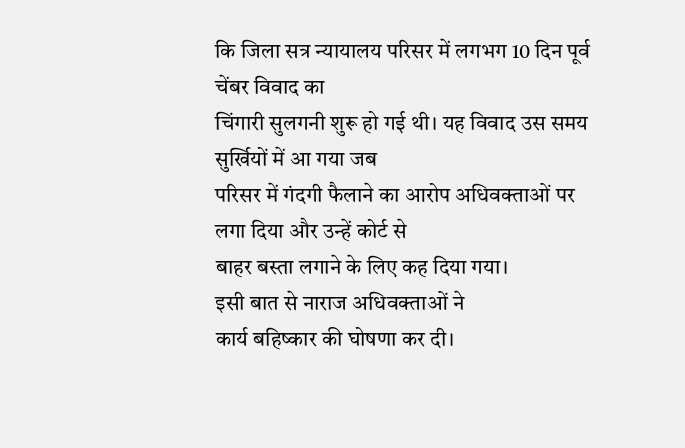कि जिला सत्र न्यायालय परिसर में लगभग 10 दिन पूर्व चेंबर विवाद का
चिंगारी सुलगनी शुरू हो गई थी। यह विवाद उस समय सुर्खियों में आ गया जब
परिसर में गंदगी फैलाने का आरोप अधिवक्ताओं पर लगा दिया और उन्हें कोर्ट से
बाहर बस्ता लगाने के लिए कह दिया गया।
इसी बात से नाराज अधिवक्ताओं ने
कार्य बहिष्कार की घोषणा कर दी।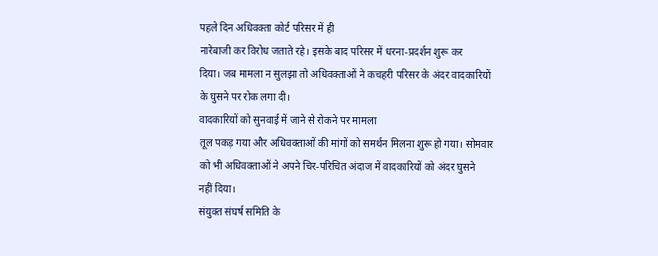पहले दिन अधिवक्ता कोर्ट परिसर में ही
नारेबाजी कर विरोध जताते रहे। इसके बाद परिसर में धरना-प्रदर्शन शुरू कर
दिया। जब मामला न सुलझा तो अधिवक्ताओं ने कचहरी परिसर के अंदर वादकारियों
के घुसने पर रोक लगा दी।
वादकारियों को सुनवाई में जाने से रोकने पर मामला
तूल पकड़ गया और अधिवक्ताओं की मांगों को समर्थन मिलना शुरू हो गया। सोमवार
को भी अधिवक्ताओं ने अपने चिर-परिचित अंदाज में वादकारियों को अंदर घुसने
नहीं दिया।
संयुक्त संघर्ष समिति के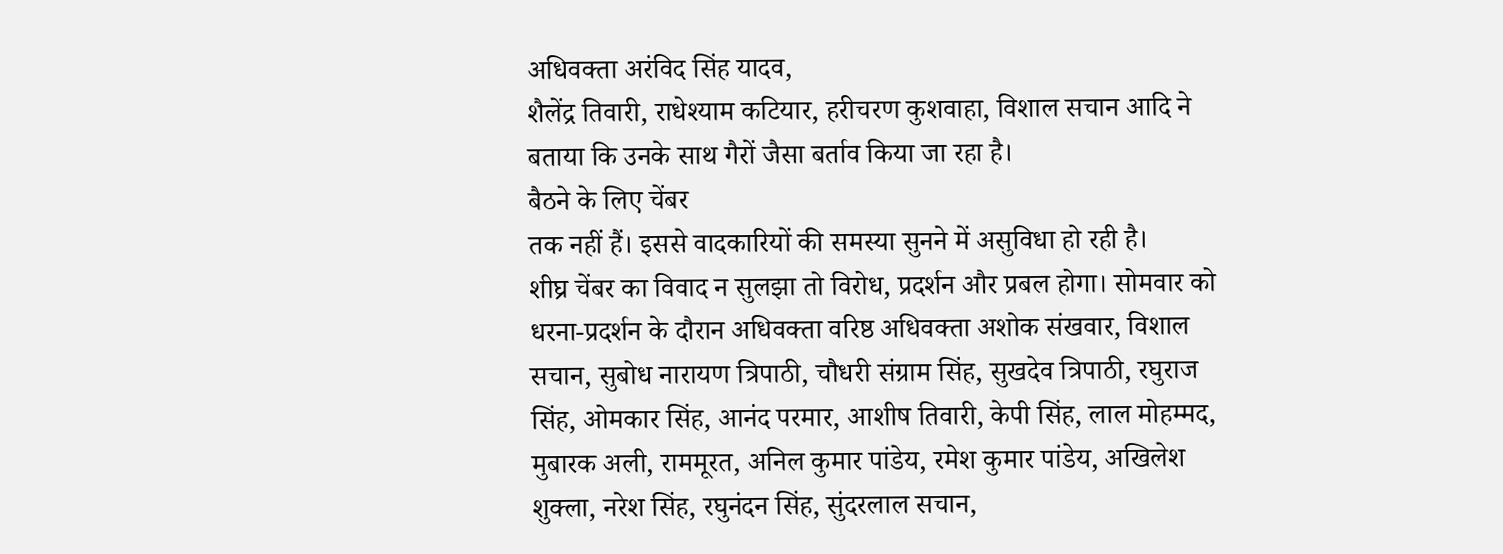अधिवक्ता अरंविद सिंह यादव,
शैलेंद्र तिवारी, राधेश्याम कटियार, हरीचरण कुशवाहा, विशाल सचान आदि ने
बताया कि उनके साथ गैरों जैसा बर्ताव किया जा रहा है।
बैठने के लिए चेंबर
तक नहीं हैं। इससे वादकारियों की समस्या सुनने में असुविधा हो रही है।
शीघ्र चेंबर का विवाद न सुलझा तो विरोध, प्रदर्शन और प्रबल होगा। सोमवार को
धरना-प्रदर्शन के दौरान अधिवक्ता वरिष्ठ अधिवक्ता अशोक संखवार, विशाल
सचान, सुबोध नारायण त्रिपाठी, चौधरी संग्राम सिंह, सुखदेव त्रिपाठी, रघुराज
सिंह, ओमकार सिंह, आनंद परमार, आशीष तिवारी, केपी सिंह, लाल मोहम्मद,
मुबारक अली, राममूरत, अनिल कुमार पांडेय, रमेश कुमार पांडेय, अखिलेश
शुक्ला, नरेश सिंह, रघुनंदन सिंह, सुंदरलाल सचान,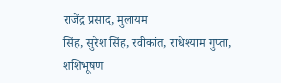राजेंद्र प्रसाद, मुलायम
सिंह, सुरेश सिंह, रवीकांत, राधेश्याम गुप्ता, शशिभूषण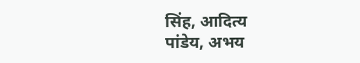सिंह, आदित्य
पांडेय, अभय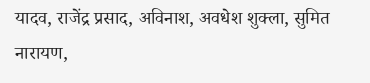यादव, राजेंद्र प्रसाद, अविनाश, अवधेश शुक्ला, सुमित नारायण,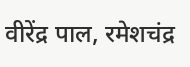वीरेंद्र पाल, रमेशचंद्र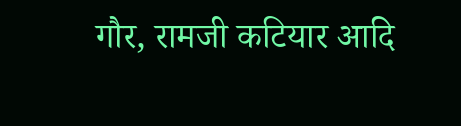गौर, रामजी कटियार आदि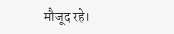मौजूद रहे।